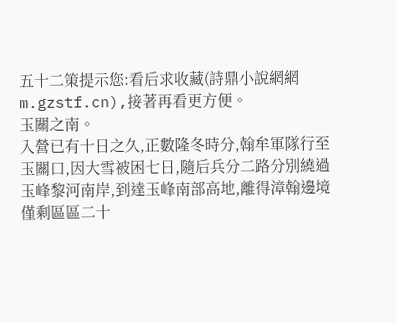五十二策提示您:看后求收藏(詩鼎小說網網m.gzstf.cn),接著再看更方便。
玉關之南。
入營已有十日之久,正數隆冬時分,翰牟軍隊行至玉關口,因大雪被困七日,隨后兵分二路分別繞過玉峰黎河南岸,到達玉峰南部高地,離得漳翰邊境僅剩區區二十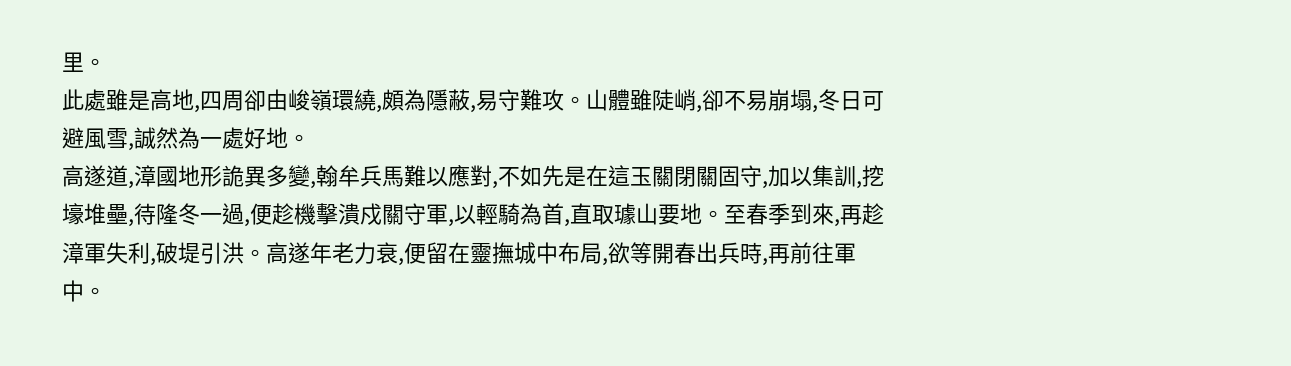里。
此處雖是高地,四周卻由峻嶺環繞,頗為隱蔽,易守難攻。山體雖陡峭,卻不易崩塌,冬日可避風雪,誠然為一處好地。
高遂道,漳國地形詭異多變,翰牟兵馬難以應對,不如先是在這玉關閉關固守,加以集訓,挖壕堆壘,待隆冬一過,便趁機擊潰戍關守軍,以輕騎為首,直取璩山要地。至春季到來,再趁漳軍失利,破堤引洪。高遂年老力衰,便留在靈撫城中布局,欲等開春出兵時,再前往軍中。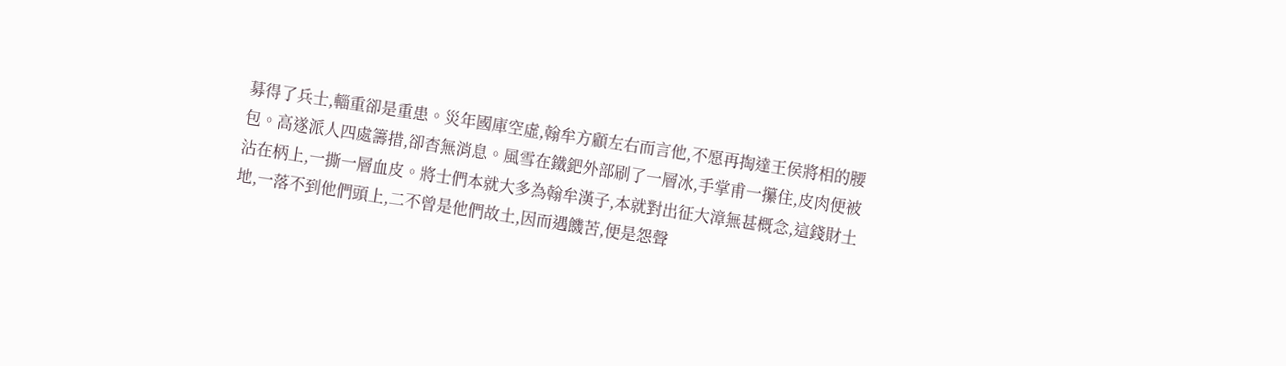募得了兵士,輜重卻是重患。災年國庫空虛,翰牟方顧左右而言他,不愿再掏達王侯將相的腰包。高遂派人四處籌措,卻杳無消息。風雪在鐵鈀外部刷了一層冰,手掌甫一攥住,皮肉便被沾在柄上,一撕一層血皮。將士們本就大多為翰牟漢子,本就對出征大漳無甚概念,這錢財土地,一落不到他們頭上,二不曾是他們故土,因而遇饑苦,便是怨聲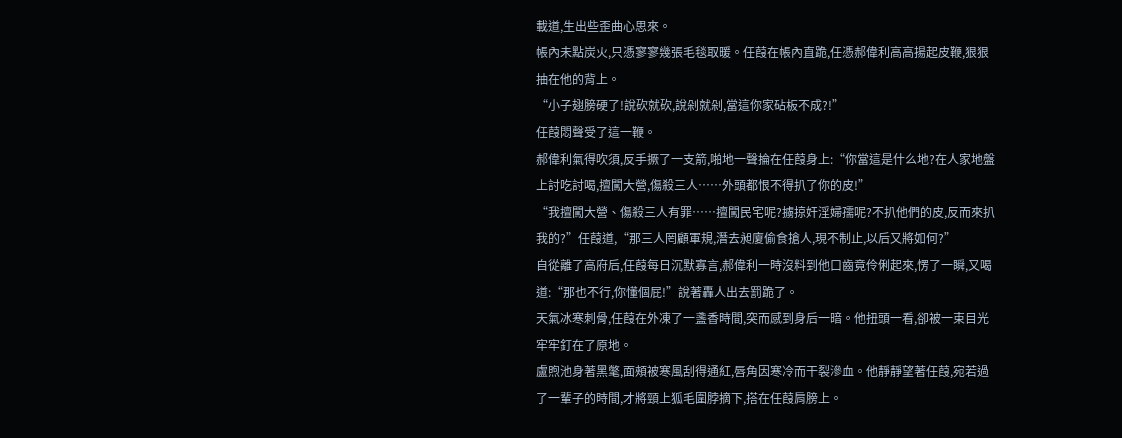載道,生出些歪曲心思來。
帳內未點炭火,只憑寥寥幾張毛毯取暖。任葭在帳內直跪,任憑郝偉利高高揚起皮鞭,狠狠抽在他的背上。
“小子翅膀硬了!說砍就砍,說剁就剁,當這你家砧板不成?!”
任葭悶聲受了這一鞭。
郝偉利氣得吹須,反手撅了一支箭,啪地一聲掄在任葭身上:“你當這是什么地?在人家地盤上討吃討喝,擅闖大營,傷殺三人……外頭都恨不得扒了你的皮!”
“我擅闖大營、傷殺三人有罪……擅闖民宅呢?擄掠奸淫婦孺呢?不扒他們的皮,反而來扒我的?”任葭道,“那三人罔顧軍規,潛去昶廈偷食搶人,現不制止,以后又將如何?”
自從離了高府后,任葭每日沉默寡言,郝偉利一時沒料到他口齒竟伶俐起來,愣了一瞬,又喝道:“那也不行,你懂個屁!”說著轟人出去罰跪了。
天氣冰寒刺骨,任葭在外凍了一盞香時間,突而感到身后一暗。他扭頭一看,卻被一束目光牢牢釘在了原地。
盧煦池身著黑氅,面頰被寒風刮得通紅,唇角因寒冷而干裂滲血。他靜靜望著任葭,宛若過了一輩子的時間,才將頸上狐毛圍脖摘下,搭在任葭肩膀上。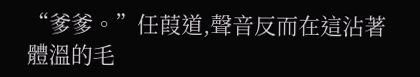“爹爹。”任葭道,聲音反而在這沾著體溫的毛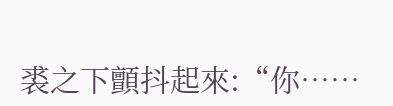裘之下顫抖起來:“你……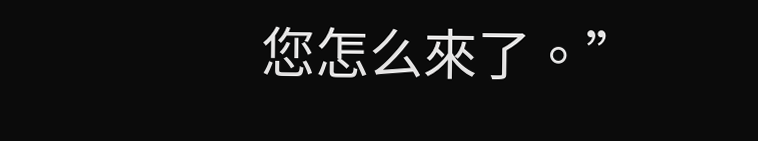您怎么來了。”